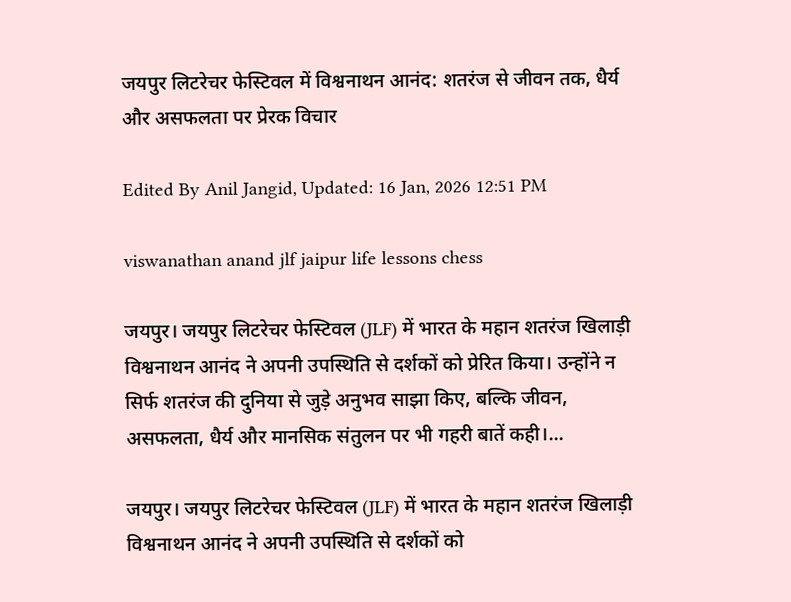जयपुर लिटरेचर फेस्टिवल में विश्वनाथन आनंद: शतरंज से जीवन तक, धैर्य और असफलता पर प्रेरक विचार

Edited By Anil Jangid, Updated: 16 Jan, 2026 12:51 PM

viswanathan anand jlf jaipur life lessons chess

जयपुर। जयपुर लिटरेचर फेस्टिवल (JLF) में भारत के महान शतरंज खिलाड़ी विश्वनाथन आनंद ने अपनी उपस्थिति से दर्शकों को प्रेरित किया। उन्होंने न सिर्फ शतरंज की दुनिया से जुड़े अनुभव साझा किए, बल्कि जीवन, असफलता, धैर्य और मानसिक संतुलन पर भी गहरी बातें कही।...

जयपुर। जयपुर लिटरेचर फेस्टिवल (JLF) में भारत के महान शतरंज खिलाड़ी विश्वनाथन आनंद ने अपनी उपस्थिति से दर्शकों को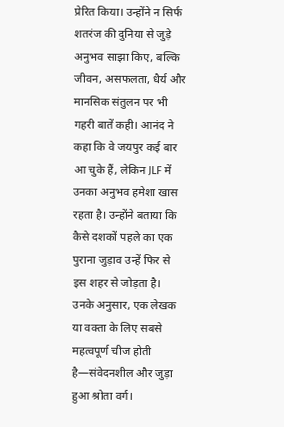प्रेरित किया। उन्होंने न सिर्फ शतरंज की दुनिया से जुड़े अनुभव साझा किए, बल्कि जीवन, असफलता, धैर्य और मानसिक संतुलन पर भी गहरी बातें कही। आनंद ने कहा कि वे जयपुर कई बार आ चुके हैं, लेकिन JLF में उनका अनुभव हमेशा खास रहता है। उन्होंने बताया कि कैसे दशकों पहले का एक पुराना जुड़ाव उन्हें फिर से इस शहर से जोड़ता है। उनके अनुसार, एक लेखक या वक्ता के लिए सबसे महत्वपूर्ण चीज होती है—संवेदनशील और जुड़ा हुआ श्रोता वर्ग।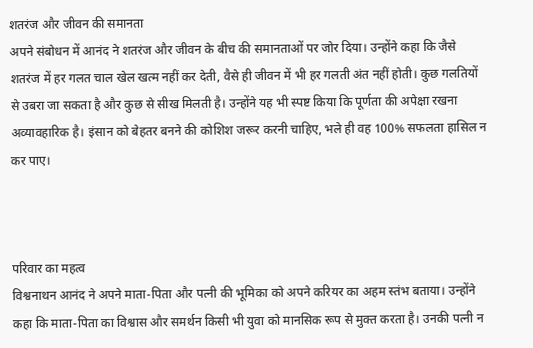शतरंज और जीवन की समानता
अपने संबोधन में आनंद ने शतरंज और जीवन के बीच की समानताओं पर जोर दिया। उन्होंने कहा कि जैसे शतरंज में हर गलत चाल खेल खत्म नहीं कर देती, वैसे ही जीवन में भी हर गलती अंत नहीं होती। कुछ गलतियों से उबरा जा सकता है और कुछ से सीख मिलती है। उन्होंने यह भी स्पष्ट किया कि पूर्णता की अपेक्षा रखना अव्यावहारिक है। इंसान को बेहतर बनने की कोशिश जरूर करनी चाहिए, भले ही वह 100% सफलता हासिल न कर पाए।



परिवार का महत्व
विश्वनाथन आनंद ने अपने माता-पिता और पत्नी की भूमिका को अपने करियर का अहम स्तंभ बताया। उन्होंने कहा कि माता-पिता का विश्वास और समर्थन किसी भी युवा को मानसिक रूप से मुक्त करता है। उनकी पत्नी न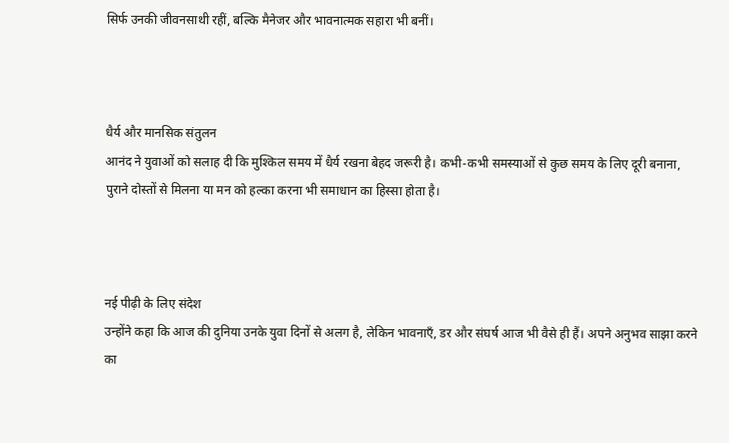सिर्फ उनकी जीवनसाथी रहीं, बल्कि मैनेजर और भावनात्मक सहारा भी बनीं।



धैर्य और मानसिक संतुलन
आनंद ने युवाओं को सलाह दी कि मुश्किल समय में धैर्य रखना बेहद जरूरी है। कभी-कभी समस्याओं से कुछ समय के लिए दूरी बनाना, पुराने दोस्तों से मिलना या मन को हल्का करना भी समाधान का हिस्सा होता है।



नई पीढ़ी के लिए संदेश
उन्होंने कहा कि आज की दुनिया उनके युवा दिनों से अलग है, लेकिन भावनाएँ, डर और संघर्ष आज भी वैसे ही हैं। अपने अनुभव साझा करने का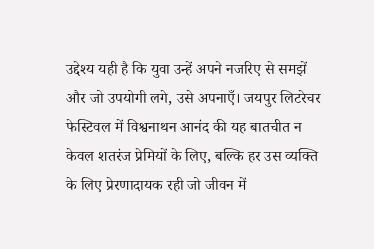उद्देश्य यही है कि युवा उन्हें अपने नजरिए से समझें और जो उपयोगी लगे, उसे अपनाएँ। जयपुर लिटरेचर फेस्टिवल में विश्वनाथन आनंद की यह बातचीत न केवल शतरंज प्रेमियों के लिए, बल्कि हर उस व्यक्ति के लिए प्रेरणादायक रही जो जीवन में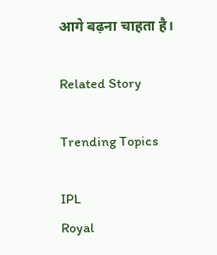आगे बढ़ना चाहता है।

Related Story

Trending Topics

IPL
Royal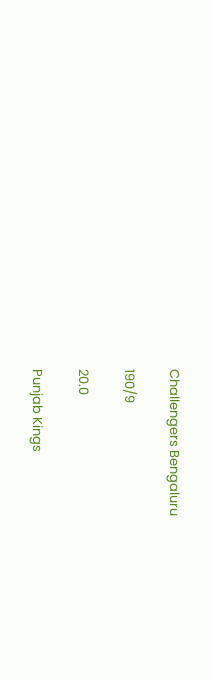Challengers Bengaluru

190/9

20.0

Punjab Kings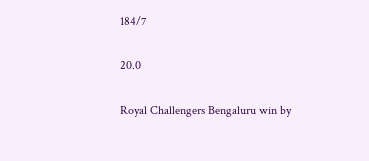184/7

20.0

Royal Challengers Bengaluru win by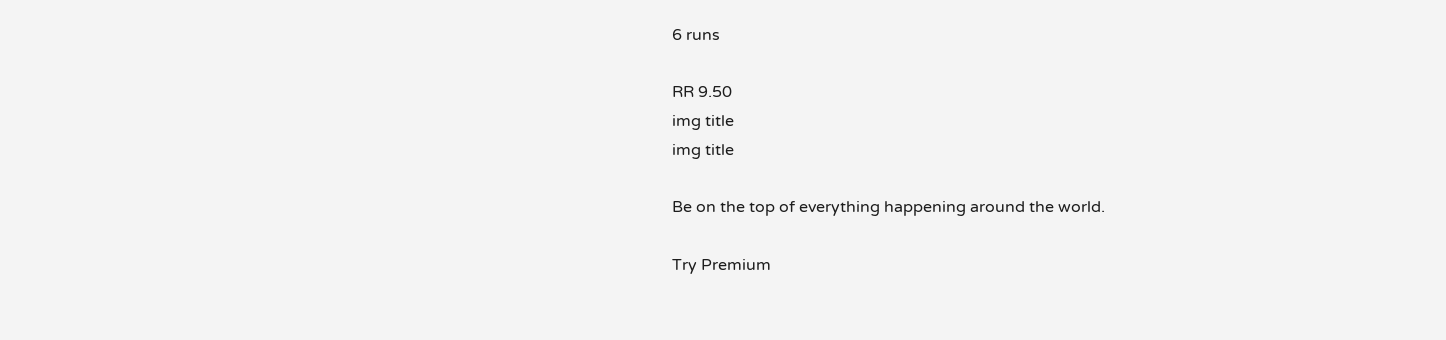6 runs

RR 9.50
img title
img title

Be on the top of everything happening around the world.

Try Premium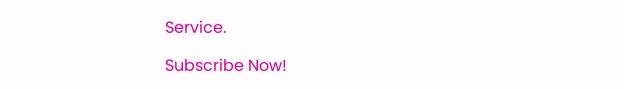Service.

Subscribe Now!